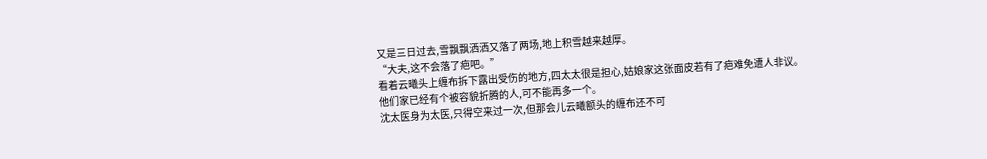又是三日过去,雪飘飘洒洒又落了两场,地上积雪越来越厚。
“大夫,这不会落了疤吧。”
看着云曦头上缠布拆下露出受伤的地方,四太太很是担心,姑娘家这张面皮若有了疤难免遭人非议。
他们家已经有个被容貌折腾的人,可不能再多一个。
沈太医身为太医,只得空来过一次,但那会儿云曦额头的缠布还不可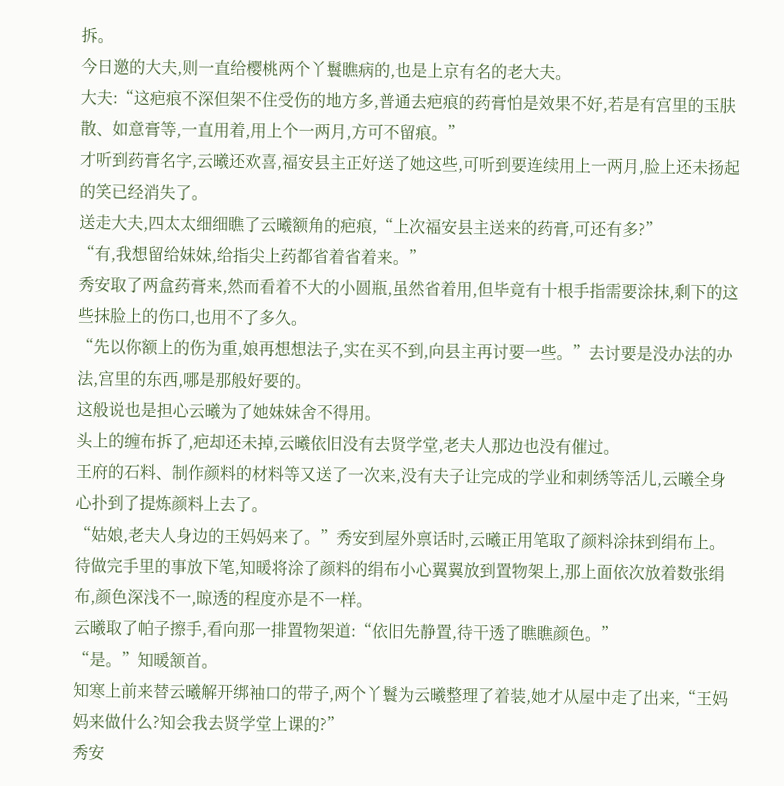拆。
今日邀的大夫,则一直给樱桃两个丫鬟瞧病的,也是上京有名的老大夫。
大夫:“这疤痕不深但架不住受伤的地方多,普通去疤痕的药膏怕是效果不好,若是有宫里的玉肤散、如意膏等,一直用着,用上个一两月,方可不留痕。”
才听到药膏名字,云曦还欢喜,福安县主正好送了她这些,可听到要连续用上一两月,脸上还未扬起的笑已经消失了。
送走大夫,四太太细细瞧了云曦额角的疤痕,“上次福安县主送来的药膏,可还有多?”
“有,我想留给妹妹,给指尖上药都省着省着来。”
秀安取了两盒药膏来,然而看着不大的小圆瓶,虽然省着用,但毕竟有十根手指需要涂抹,剩下的这些抹脸上的伤口,也用不了多久。
“先以你额上的伤为重,娘再想想法子,实在买不到,向县主再讨要一些。”去讨要是没办法的办法,宫里的东西,哪是那般好要的。
这般说也是担心云曦为了她妹妹舍不得用。
头上的缠布拆了,疤却还未掉,云曦依旧没有去贤学堂,老夫人那边也没有催过。
王府的石料、制作颜料的材料等又送了一次来,没有夫子让完成的学业和刺绣等活儿,云曦全身心扑到了提炼颜料上去了。
“姑娘,老夫人身边的王妈妈来了。”秀安到屋外禀话时,云曦正用笔取了颜料涂抹到绢布上。
待做完手里的事放下笔,知暖将涂了颜料的绢布小心翼翼放到置物架上,那上面依次放着数张绢布,颜色深浅不一,晾透的程度亦是不一样。
云曦取了帕子擦手,看向那一排置物架道:“依旧先静置,待干透了瞧瞧颜色。”
“是。”知暖颔首。
知寒上前来替云曦解开绑袖口的带子,两个丫鬟为云曦整理了着装,她才从屋中走了出来,“王妈妈来做什么?知会我去贤学堂上课的?”
秀安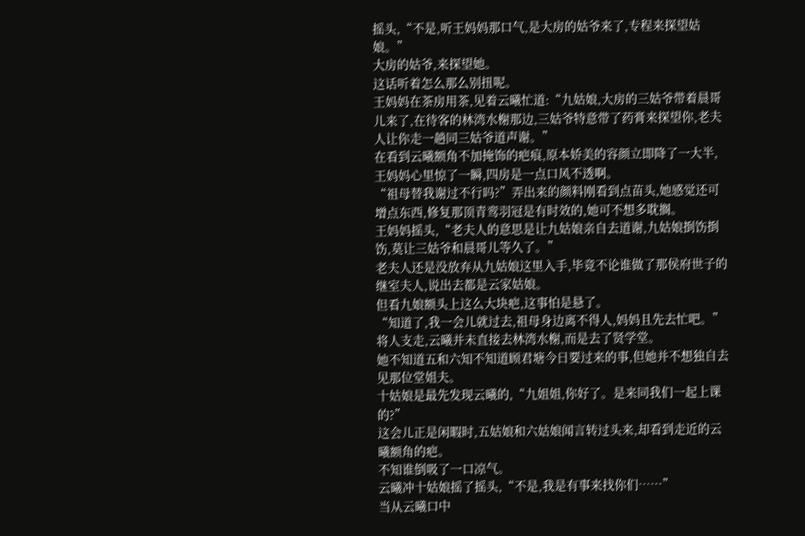摇头,“不是,听王妈妈那口气,是大房的姑爷来了,专程来探望姑娘。”
大房的姑爷,来探望她。
这话听着怎么那么别扭呢。
王妈妈在茶房用茶,见着云曦忙道:“九姑娘,大房的三姑爷带着晨哥儿来了,在待客的林湾水榭那边,三姑爷特意带了药膏来探望你,老夫人让你走一趟同三姑爷道声谢。”
在看到云曦额角不加掩饰的疤痕,原本娇美的容颜立即降了一大半,王妈妈心里惊了一瞬,四房是一点口风不透啊。
“祖母替我谢过不行吗?”弄出来的颜料刚看到点苗头,她感觉还可增点东西,修复那顶青鸾羽冠是有时效的,她可不想多耽搁。
王妈妈摇头,“老夫人的意思是让九姑娘亲自去道谢,九姑娘捯饬捯饬,莫让三姑爷和晨哥儿等久了。”
老夫人还是没放弃从九姑娘这里入手,毕竟不论谁做了那侯府世子的继室夫人,说出去都是云家姑娘。
但看九娘额头上这么大块疤,这事怕是悬了。
“知道了,我一会儿就过去,祖母身边离不得人,妈妈且先去忙吧。”
将人支走,云曦并未直接去林湾水榭,而是去了贤学堂。
她不知道五和六知不知道顾君塘今日要过来的事,但她并不想独自去见那位堂姐夫。
十姑娘是最先发现云曦的,“九姐姐,你好了。是来同我们一起上课的?”
这会儿正是闲暇时,五姑娘和六姑娘闻言转过头来,却看到走近的云曦额角的疤。
不知谁倒吸了一口凉气。
云曦冲十姑娘摇了摇头,“不是,我是有事来找你们……”
当从云曦口中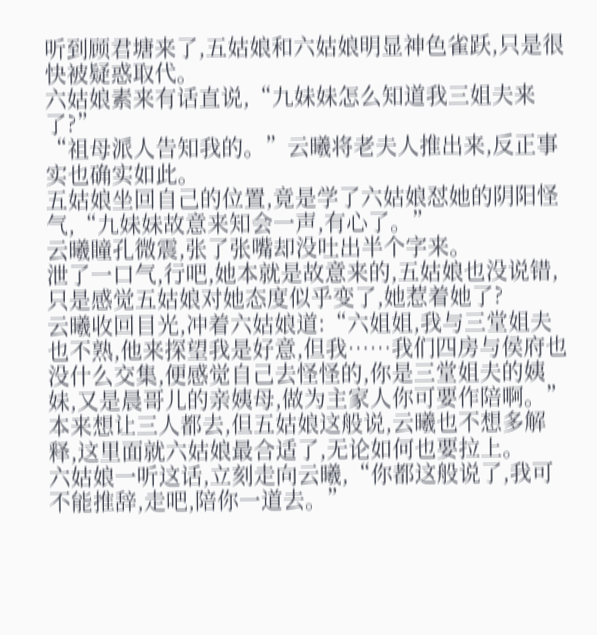听到顾君塘来了,五姑娘和六姑娘明显神色雀跃,只是很快被疑惑取代。
六姑娘素来有话直说,“九妹妹怎么知道我三姐夫来了?”
“祖母派人告知我的。”云曦将老夫人推出来,反正事实也确实如此。
五姑娘坐回自己的位置,竟是学了六姑娘怼她的阴阳怪气,“九妹妹故意来知会一声,有心了。”
云曦瞳孔微震,张了张嘴却没吐出半个字来。
泄了一口气,行吧,她本就是故意来的,五姑娘也没说错,只是感觉五姑娘对她态度似乎变了,她惹着她了?
云曦收回目光,冲着六姑娘道:“六姐姐,我与三堂姐夫也不熟,他来探望我是好意,但我……我们四房与侯府也没什么交集,便感觉自己去怪怪的,你是三堂姐夫的姨妹,又是晨哥儿的亲姨母,做为主家人你可要作陪啊。”
本来想让三人都去,但五姑娘这般说,云曦也不想多解释,这里面就六姑娘最合适了,无论如何也要拉上。
六姑娘一听这话,立刻走向云曦,“你都这般说了,我可不能推辞,走吧,陪你一道去。”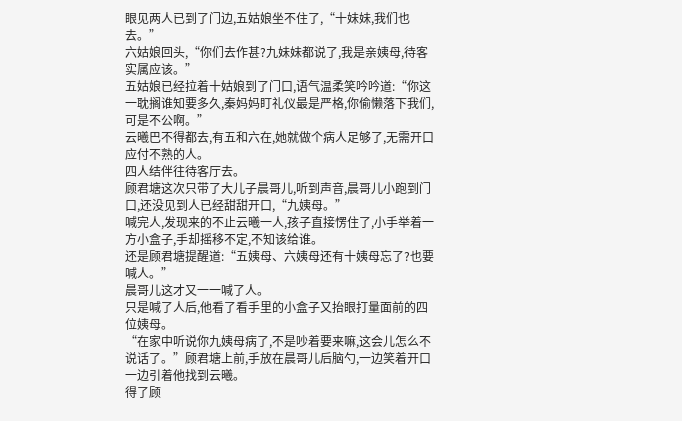眼见两人已到了门边,五姑娘坐不住了,“十妹妹,我们也去。”
六姑娘回头,“你们去作甚?九妹妹都说了,我是亲姨母,待客实属应该。”
五姑娘已经拉着十姑娘到了门口,语气温柔笑吟吟道:“你这一耽搁谁知要多久,秦妈妈盯礼仪最是严格,你偷懒落下我们,可是不公啊。”
云曦巴不得都去,有五和六在,她就做个病人足够了,无需开口应付不熟的人。
四人结伴往待客厅去。
顾君塘这次只带了大儿子晨哥儿,听到声音,晨哥儿小跑到门口,还没见到人已经甜甜开口,“九姨母。”
喊完人,发现来的不止云曦一人,孩子直接愣住了,小手举着一方小盒子,手却摇移不定,不知该给谁。
还是顾君塘提醒道:“五姨母、六姨母还有十姨母忘了?也要喊人。”
晨哥儿这才又一一喊了人。
只是喊了人后,他看了看手里的小盒子又抬眼打量面前的四位姨母。
“在家中听说你九姨母病了,不是吵着要来嘛,这会儿怎么不说话了。”顾君塘上前,手放在晨哥儿后脑勺,一边笑着开口一边引着他找到云曦。
得了顾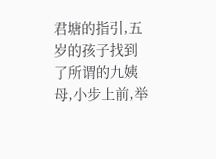君塘的指引,五岁的孩子找到了所谓的九姨母,小步上前,举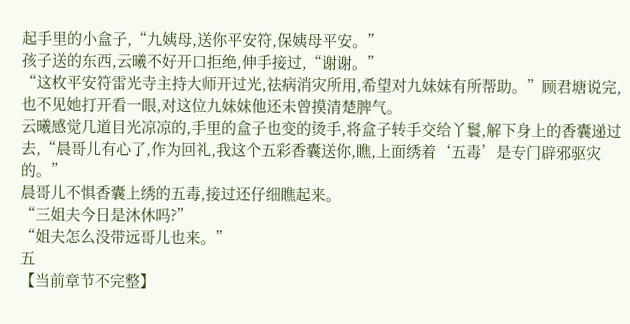起手里的小盒子,“九姨母,送你平安符,保姨母平安。”
孩子送的东西,云曦不好开口拒绝,伸手接过,“谢谢。”
“这枚平安符雷光寺主持大师开过光,祛病消灾所用,希望对九妹妹有所帮助。”顾君塘说完,也不见她打开看一眼,对这位九妹妹他还未曾摸清楚脾气。
云曦感觉几道目光凉凉的,手里的盒子也变的烫手,将盒子转手交给丫鬟,解下身上的香囊递过去,“晨哥儿有心了,作为回礼,我这个五彩香囊送你,瞧,上面绣着‘五毒’是专门辟邪驱灾的。”
晨哥儿不惧香囊上绣的五毒,接过还仔细瞧起来。
“三姐夫今日是沐休吗?”
“姐夫怎么没带远哥儿也来。”
五
【当前章节不完整】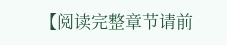【阅读完整章节请前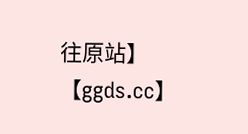往原站】
【ggds.cc】